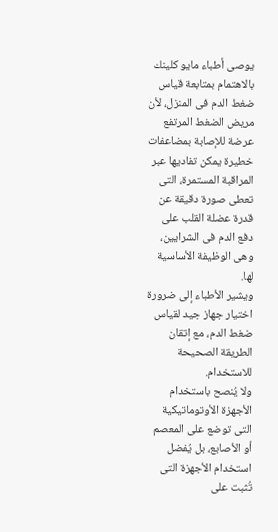يوصى أطباء مايو كلينك بالاهتمام بمتابعة قياس ضغط الدم فى المنزل، لأن مريض الضغط المرتفع عرضة للإصابة بمضاعفات خطيرة يمكن تفاديها عبر المراقبة المستمرة، التى تعطى صورة دقيقة عن قدرة عضلة القلب على دفع الدم فى الشرايين، وهى الوظيفة الأساسية لها.
ويشير الأطباء إلى ضرورة اختيار جهاز جيد لقياس ضغط الدم، مع إتقان الطريقة الصحيحة للاستخدام.
ولا يُنصح باستخدام الأجهزة الأوتوماتيكية التى توضع على المعصم أو الأصابع، بل يُفضل استخدام الأجهزة التى تُثبت على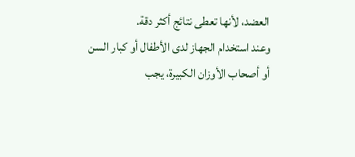العضد، لأنها تعطى نتائج أكثر دقة.
وعند استخدام الجهاز لدى الأطفال أو كبار السن أو أصحاب الأوزان الكبيرة، يجب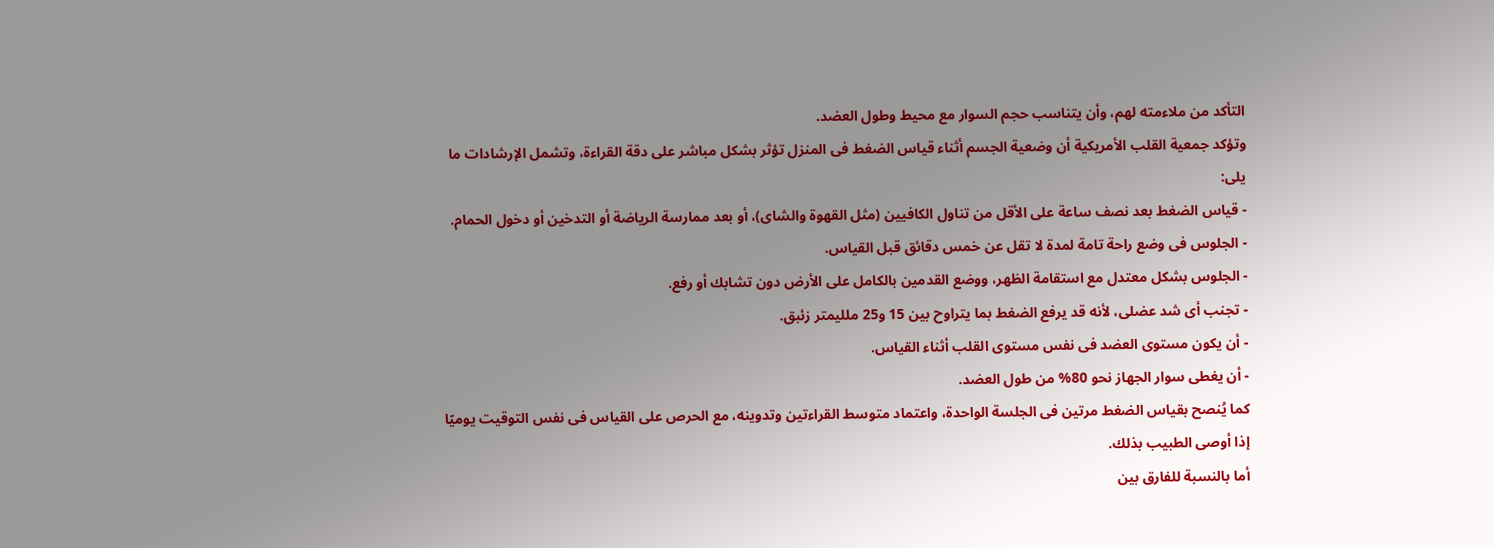التأكد من ملاءمته لهم، وأن يتناسب حجم السوار مع محيط وطول العضد.
وتؤكد جمعية القلب الأمريكية أن وضعية الجسم أثناء قياس الضغط فى المنزل تؤثر بشكل مباشر على دقة القراءة، وتشمل الإرشادات ما يلى:
- قياس الضغط بعد نصف ساعة على الأقل من تناول الكافيين (مثل القهوة والشاى)، أو بعد ممارسة الرياضة أو التدخين أو دخول الحمام.
- الجلوس فى وضع راحة تامة لمدة لا تقل عن خمس دقائق قبل القياس.
- الجلوس بشكل معتدل مع استقامة الظهر، ووضع القدمين بالكامل على الأرض دون تشابك أو رفع.
- تجنب أى شد عضلى، لأنه قد يرفع الضغط بما يتراوح بين 15 و25 ملليمتر زئبق.
- أن يكون مستوى العضد فى نفس مستوى القلب أثناء القياس.
- أن يغطى سوار الجهاز نحو 80% من طول العضد.
كما يُنصح بقياس الضغط مرتين فى الجلسة الواحدة، واعتماد متوسط القراءتين وتدوينه، مع الحرص على القياس فى نفس التوقيت يوميًا إذا أوصى الطبيب بذلك.
أما بالنسبة للفارق بين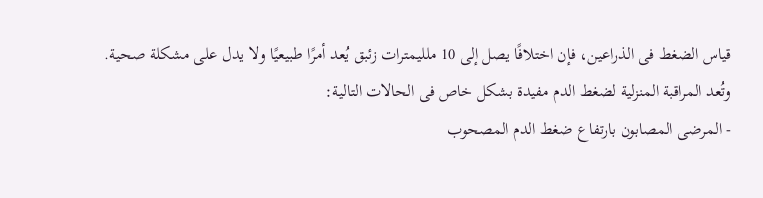قياس الضغط فى الذراعين، فإن اختلافًا يصل إلى 10 ملليمترات زئبق يُعد أمرًا طبيعيًا ولا يدل على مشكلة صحية.
وتُعد المراقبة المنزلية لضغط الدم مفيدة بشكل خاص فى الحالات التالية:
- المرضى المصابون بارتفاع ضغط الدم المصحوب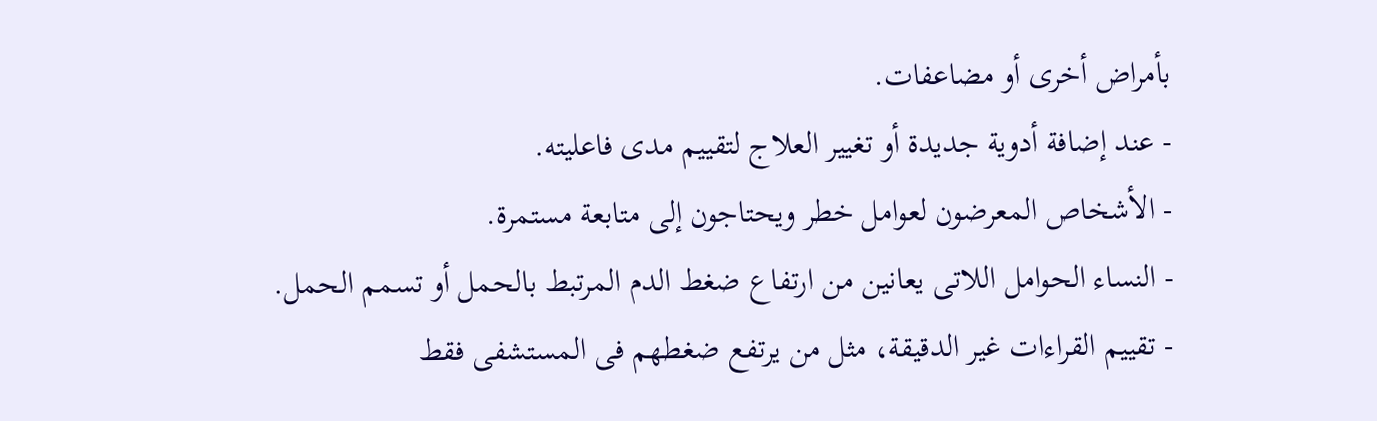بأمراض أخرى أو مضاعفات.
- عند إضافة أدوية جديدة أو تغيير العلاج لتقييم مدى فاعليته.
- الأشخاص المعرضون لعوامل خطر ويحتاجون إلى متابعة مستمرة.
- النساء الحوامل اللاتى يعانين من ارتفاع ضغط الدم المرتبط بالحمل أو تسمم الحمل.
- تقييم القراءات غير الدقيقة، مثل من يرتفع ضغطهم فى المستشفى فقط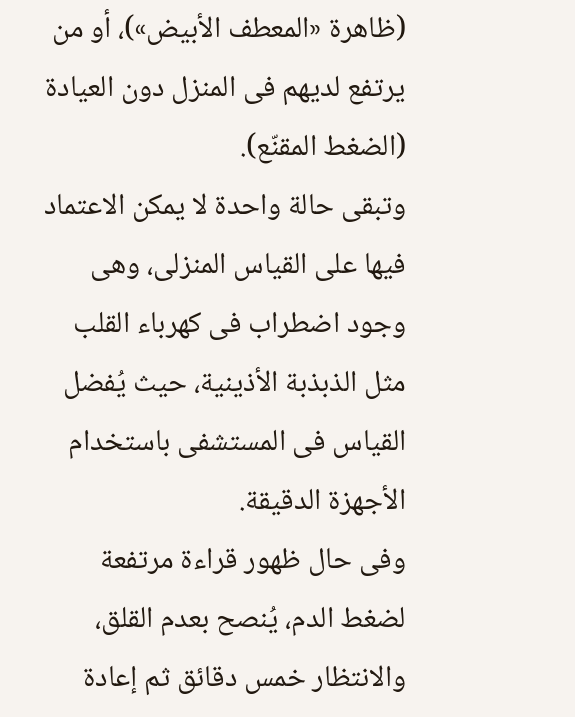(ظاهرة «المعطف الأبيض»)، أو من يرتفع لديهم فى المنزل دون العيادة (الضغط المقنّع).
وتبقى حالة واحدة لا يمكن الاعتماد فيها على القياس المنزلى، وهى وجود اضطراب فى كهرباء القلب مثل الذبذبة الأذينية، حيث يُفضل القياس فى المستشفى باستخدام الأجهزة الدقيقة.
وفى حال ظهور قراءة مرتفعة لضغط الدم، يُنصح بعدم القلق، والانتظار خمس دقائق ثم إعادة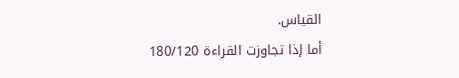القياس.
أما إذا تجاوزت القراءة 180/120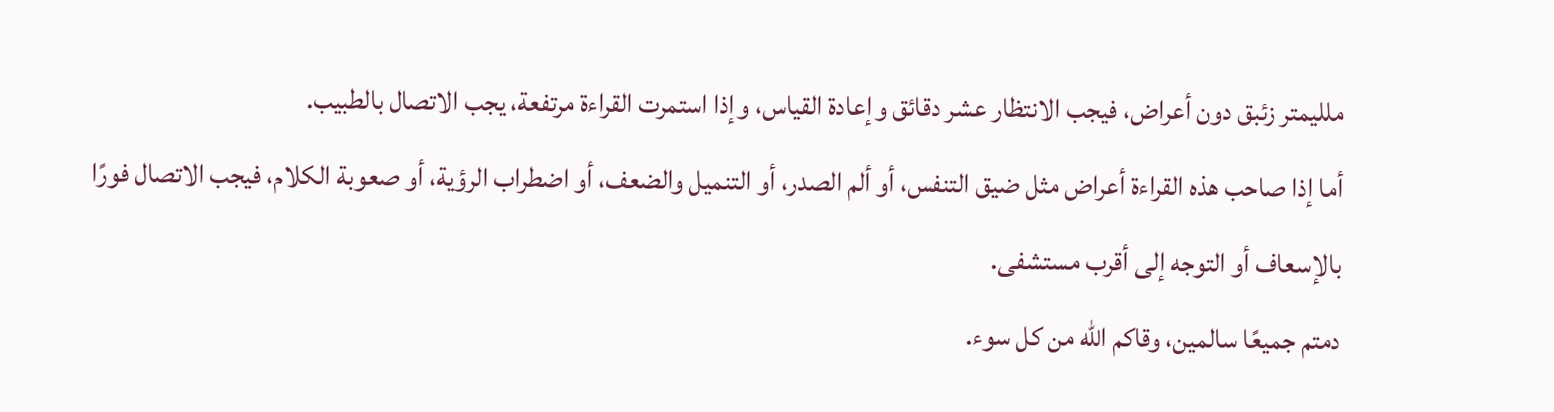ملليمتر زئبق دون أعراض، فيجب الانتظار عشر دقائق وإعادة القياس، وإذا استمرت القراءة مرتفعة، يجب الاتصال بالطبيب.
أما إذا صاحب هذه القراءة أعراض مثل ضيق التنفس، أو ألم الصدر، أو التنميل والضعف، أو اضطراب الرؤية، أو صعوبة الكلام، فيجب الاتصال فورًا بالإسعاف أو التوجه إلى أقرب مستشفى.
دمتم جميعًا سالمين، وقاكم الله من كل سوء.